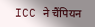ICC ने चैंपियन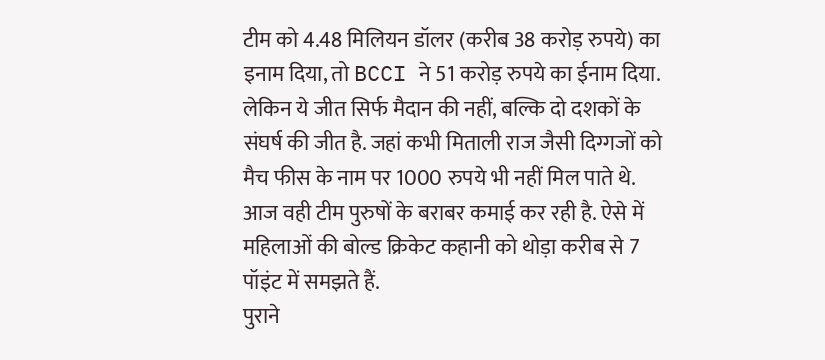टीम को 4.48 मिलियन डॉलर (करीब 38 करोड़ रुपये) का इनाम दिया, तो BCCI ने 51 करोड़ रुपये का ईनाम दिया. लेकिन ये जीत सिर्फ मैदान की नहीं, बल्कि दो दशकों के संघर्ष की जीत है. जहां कभी मिताली राज जैसी दिग्गजों को मैच फीस के नाम पर 1000 रुपये भी नहीं मिल पाते थे. आज वही टीम पुरुषों के बराबर कमाई कर रही है. ऐसे में महिलाओं की बोल्ड क्रिकेट कहानी को थोड़ा करीब से 7 पॉइंट में समझते हैं.
पुराने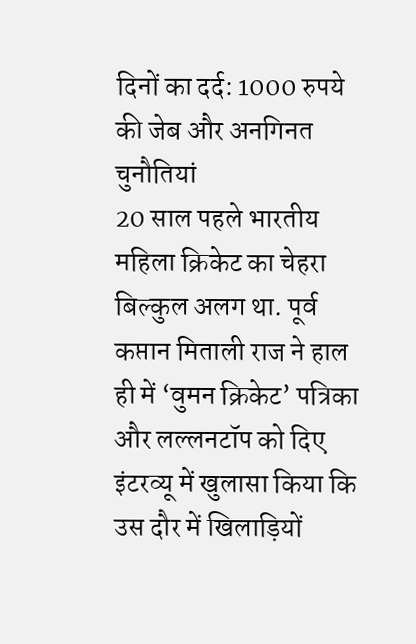दिनों का दर्द: 1000 रुपये की जेब और अनगिनत चुनौतियां
20 साल पहले भारतीय महिला क्रिकेट का चेहरा बिल्कुल अलग था. पूर्व कप्तान मिताली राज ने हाल ही में ‘वुमन क्रिकेट’ पत्रिका और लल्लनटॉप को दिए इंटरव्यू में खुलासा किया कि उस दौर में खिलाड़ियों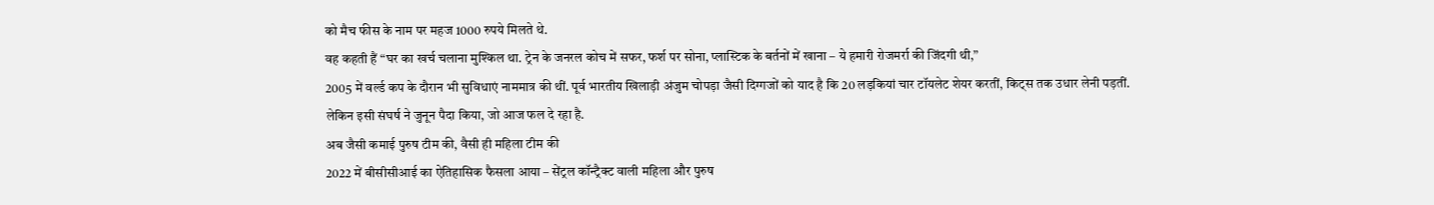को मैच फीस के नाम पर महज 1000 रुपये मिलते थे.
वह कहती हैं “घर का खर्च चलाना मुश्किल था. ट्रेन के जनरल कोच में सफर, फर्श पर सोना, प्लास्टिक के बर्तनों में खाना – ये हमारी रोजमर्रा की जिंदगी थी,”
2005 में वर्ल्ड कप के दौरान भी सुविधाएं नाममात्र की थीं. पूर्व भारतीय खिलाड़ी अंजुम चोपड़ा जैसी दिग्गजों को याद है कि 20 लड़कियां चार टॉयलेट शेयर करतीं, किट्स तक उधार लेनी पड़तीं. लेकिन इसी संघर्ष ने जुनून पैदा किया, जो आज फल दे रहा है.
अब जैसी कमाई पुरुष टीम की, वैसी ही महिला टीम की
2022 में बीसीसीआई का ऐतिहासिक फैसला आया – सेंट्रल कॉन्ट्रैक्ट वाली महिला और पुरुष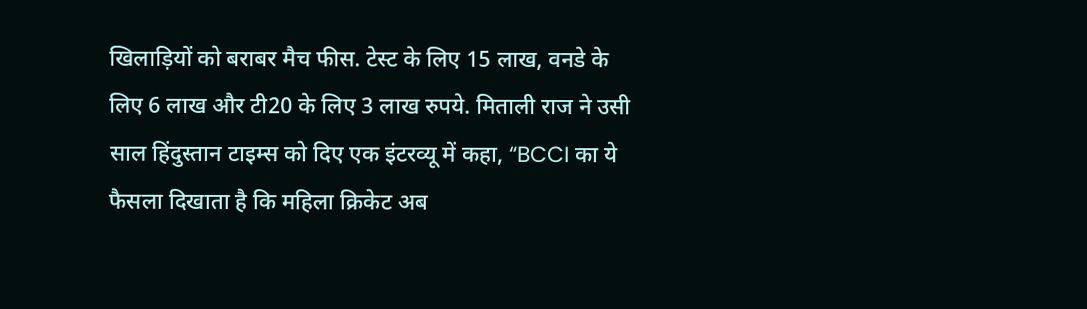खिलाड़ियों को बराबर मैच फीस. टेस्ट के लिए 15 लाख, वनडे के लिए 6 लाख और टी20 के लिए 3 लाख रुपये. मिताली राज ने उसी साल हिंदुस्तान टाइम्स को दिए एक इंटरव्यू में कहा, “BCCI का ये फैसला दिखाता है कि महिला क्रिकेट अब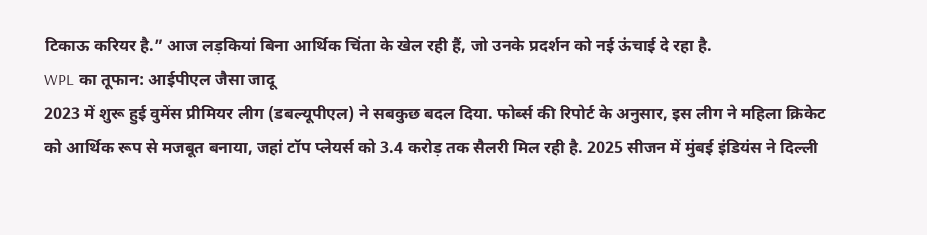टिकाऊ करियर है.” आज लड़कियां बिना आर्थिक चिंता के खेल रही हैं, जो उनके प्रदर्शन को नई ऊंचाई दे रहा है.
WPL का तूफान: आईपीएल जैसा जादू
2023 में शुरू हुई वुमेंस प्रीमियर लीग (डबल्यूपीएल) ने सबकुछ बदल दिया. फोर्ब्स की रिपोर्ट के अनुसार, इस लीग ने महिला क्रिकेट को आर्थिक रूप से मजबूत बनाया, जहां टॉप प्लेयर्स को 3.4 करोड़ तक सैलरी मिल रही है. 2025 सीजन में मुंबई इंडियंस ने दिल्ली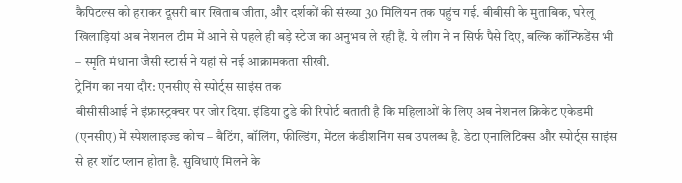कैपिटल्स को हराकर दूसरी बार खिताब जीता, और दर्शकों की संख्या 30 मिलियन तक पहुंच गई. बीबीसी के मुताबिक, घरेलू खिलाड़ियां अब नेशनल टीम में आने से पहले ही बड़े स्टेज का अनुभव ले रही हैं. ये लीग ने न सिर्फ पैसे दिए, बल्कि कॉन्फिडेंस भी – स्मृति मंधाना जैसी स्टार्स ने यहां से नई आक्रामकता सीखी.
ट्रेनिंग का नया दौर: एनसीए से स्पोर्ट्स साइंस तक
बीसीसीआई ने इंफ्रास्ट्रक्चर पर जोर दिया. इंडिया टुडे की रिपोर्ट बताती है कि महिलाओं के लिए अब नेशनल क्रिकेट एकेडमी (एनसीए) में स्पेशलाइज्ड कोच – बैटिंग, बॉलिंग, फील्डिंग, मेंटल कंडीशनिंग सब उपलब्ध है. डेटा एनालिटिक्स और स्पोर्ट्स साइंस से हर शॉट प्लान होता है. सुविधाएं मिलने के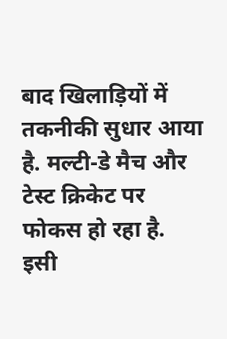बाद खिलाड़ियों में तकनीकी सुधार आया है. मल्टी-डे मैच और टेस्ट क्रिकेट पर फोकस हो रहा है. इसी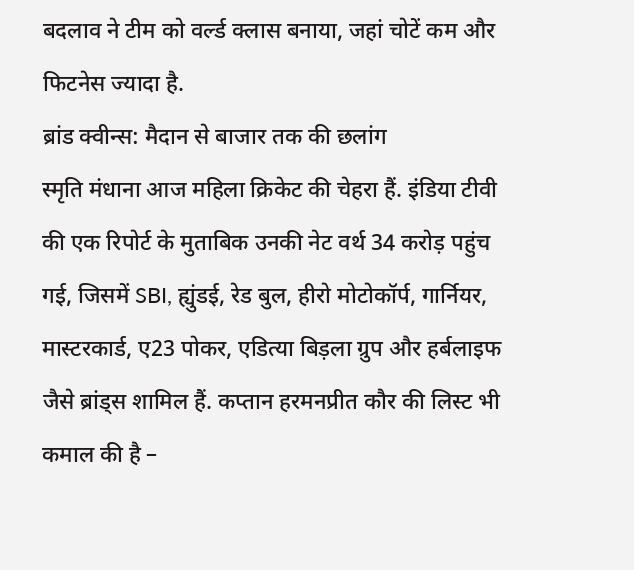बदलाव ने टीम को वर्ल्ड क्लास बनाया, जहां चोटें कम और फिटनेस ज्यादा है.
ब्रांड क्वीन्स: मैदान से बाजार तक की छलांग
स्मृति मंधाना आज महिला क्रिकेट की चेहरा हैं. इंडिया टीवी की एक रिपोर्ट के मुताबिक उनकी नेट वर्थ 34 करोड़ पहुंच गई, जिसमें SBI, ह्युंडई, रेड बुल, हीरो मोटोकॉर्प, गार्नियर, मास्टरकार्ड, ए23 पोकर, एडित्या बिड़ला ग्रुप और हर्बलाइफ जैसे ब्रांड्स शामिल हैं. कप्तान हरमनप्रीत कौर की लिस्ट भी कमाल की है –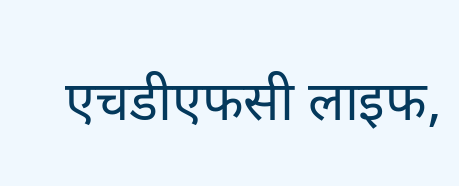एचडीएफसी लाइफ,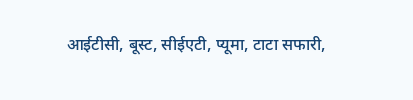आईटीसी, बूस्ट, सीईएटी, प्यूमा, टाटा सफारी,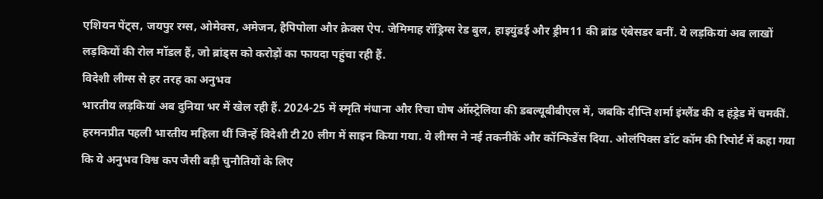एशियन पेंट्स, जयपुर रग्स, ओमेक्स, अमेजन, हैपिपोला और क्रेक्स ऐप. जेमिमाह रॉड्रिग्स रेड बुल, हाइयुंडई और ड्रीम11 की ब्रांड एंबेसडर बनीं. ये लड़कियां अब लाखों लड़कियों की रोल मॉडल हैं, जो ब्रांड्स को करोड़ों का फायदा पहुंचा रही हैं.
विदेशी लीग्स से हर तरह का अनुभव
भारतीय लड़कियां अब दुनिया भर में खेल रही हैं. 2024-25 में स्मृति मंधाना और रिचा घोष ऑस्ट्रेलिया की डबल्यूबीबीएल में, जबकि दीप्ति शर्मा इंग्लैंड की द हंड्रेड में चमकीं. हरमनप्रीत पहली भारतीय महिला थीं जिन्हें विदेशी टी20 लीग में साइन किया गया. ये लीग्स ने नई तकनीकें और कॉन्फिडेंस दिया. ओलंपिक्स डॉट कॉम की रिपोर्ट में कहा गया कि ये अनुभव विश्व कप जैसी बड़ी चुनौतियों के लिए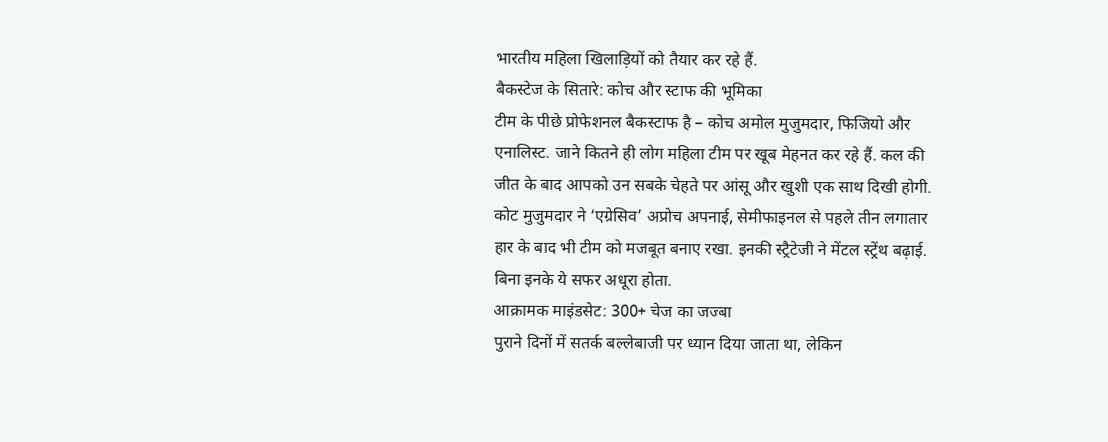भारतीय महिला खिलाड़ियों को तैयार कर रहे हैं.
बैकस्टेज के सितारे: कोच और स्टाफ की भूमिका
टीम के पीछे प्रोफेशनल बैकस्टाफ है – कोच अमोल मुजुमदार, फिजियो और एनालिस्ट. जाने कितने ही लोग महिला टीम पर खूब मेहनत कर रहे हैं. कल की जीत के बाद आपको उन सबके चेहते पर आंसू और खुशी एक साथ दिखी होगी. कोट मुजुमदार ने ‘एग्रेसिव’ अप्रोच अपनाई, सेमीफाइनल से पहले तीन लगातार हार के बाद भी टीम को मजबूत बनाए रखा. इनकी स्ट्रैटेजी ने मेंटल स्ट्रेंथ बढ़ाई. बिना इनके ये सफर अधूरा होता.
आक्रामक माइंडसेट: 300+ चेज का जज्बा
पुराने दिनों में सतर्क बल्लेबाजी पर ध्यान दिया जाता था, लेकिन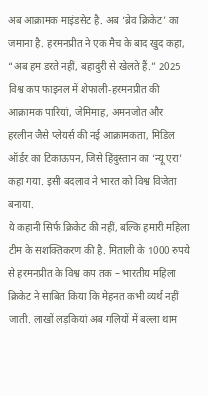अब आक्रामक माइंडसेट है. अब ‘ब्रेव क्रिकेट’ का जमाना है. हरमनप्रीत ने एक मैच के बाद खुद कहा, “अब हम डरते नहीं, बहादुरी से खेलते हैं.” 2025 विश्व कप फाइनल में शेफाली-हरमनप्रीत की आक्रामक पारियां, जेमिमाह, अमनजोत और हरलीन जैसे प्लेयर्स की नई आक्रामकता, मिडिल ऑर्डर का टिकाऊपन, जिसे हिंदुस्तान का ‘न्यू एरा’ कहा गया. इसी बदलाव ने भारत को विश्व विजेता बनाया.
ये कहानी सिर्फ क्रिकेट की नहीं, बल्कि हमारी महिला टीम के सशक्तिकरण की है. मिताली के 1000 रुपये से हरमनप्रीत के विश्व कप तक – भारतीय महिला क्रिकेट ने साबित किया कि मेहनत कभी व्यर्थ नहीं जाती. लाखों लड़कियां अब गलियों में बल्ला थाम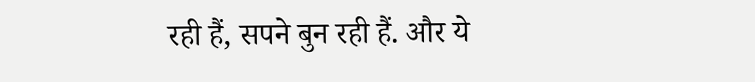रही हैं, सपने बुन रही हैं. और ये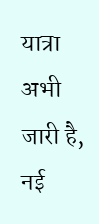यात्रा अभी जारी है, नई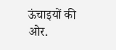ऊंचाइयों की ओर.